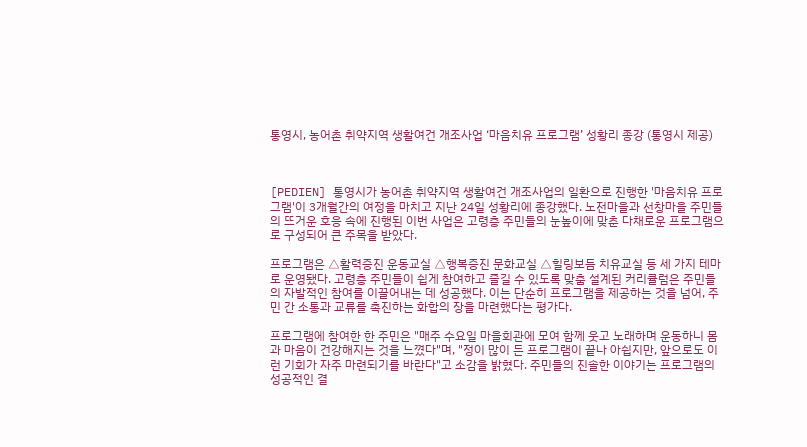통영시, 농어촌 취약지역 생활여건 개조사업 ‘마음치유 프로그램’ 성황리 종강 (통영시 제공)



[PEDIEN] 통영시가 농어촌 취약지역 생활여건 개조사업의 일환으로 진행한 '마음치유 프로그램'이 3개월간의 여정을 마치고 지난 24일 성황리에 종강했다. 노전마을과 선창마을 주민들의 뜨거운 호응 속에 진행된 이번 사업은 고령층 주민들의 눈높이에 맞춘 다채로운 프로그램으로 구성되어 큰 주목을 받았다.

프로그램은 △활력증진 운동교실 △행복증진 문화교실 △힐링보듬 치유교실 등 세 가지 테마로 운영됐다. 고령층 주민들이 쉽게 참여하고 즐길 수 있도록 맞춤 설계된 커리큘럼은 주민들의 자발적인 참여를 이끌어내는 데 성공했다. 이는 단순히 프로그램을 제공하는 것을 넘어, 주민 간 소통과 교류를 촉진하는 화합의 장을 마련했다는 평가다.

프로그램에 참여한 한 주민은 "매주 수요일 마을회관에 모여 함께 웃고 노래하며 운동하니 몸과 마음이 건강해지는 것을 느꼈다"며, "정이 많이 든 프로그램이 끝나 아쉽지만, 앞으로도 이런 기회가 자주 마련되기를 바란다"고 소감을 밝혔다. 주민들의 진솔한 이야기는 프로그램의 성공적인 결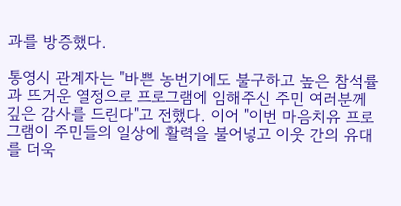과를 방증했다.

통영시 관계자는 "바쁜 농번기에도 불구하고 높은 참석률과 뜨거운 열정으로 프로그램에 임해주신 주민 여러분께 깊은 감사를 드린다"고 전했다. 이어 "이번 마음치유 프로그램이 주민들의 일상에 활력을 불어넣고 이웃 간의 유대를 더욱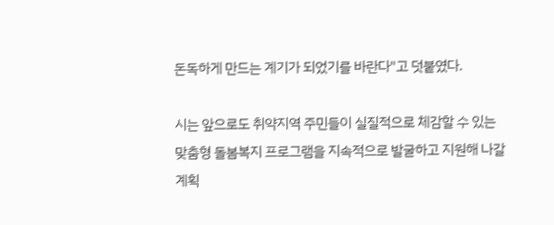돈독하게 만드는 계기가 되었기를 바란다"고 덧붙였다.

시는 앞으로도 취약지역 주민들이 실질적으로 체감할 수 있는 맞춤형 돌봄복지 프로그램을 지속적으로 발굴하고 지원해 나갈 계획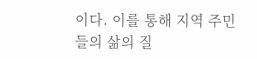이다. 이를 통해 지역 주민들의 삶의 질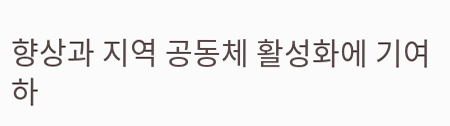향상과 지역 공동체 활성화에 기여하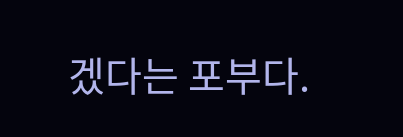겠다는 포부다.